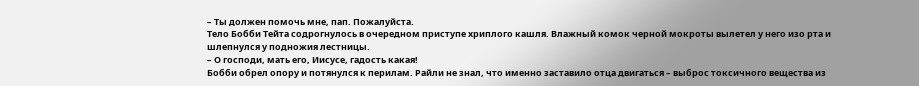– Ты должен помочь мне, пап. Пожалуйста.
Тело Бобби Тейта содрогнулось в очередном приступе хриплого кашля. Влажный комок черной мокроты вылетел у него изо рта и шлепнулся у подножия лестницы.
– О господи, мать его, Иисусе, гадость какая!
Бобби обрел опору и потянулся к перилам. Райли не знал, что именно заставило отца двигаться – выброс токсичного вещества из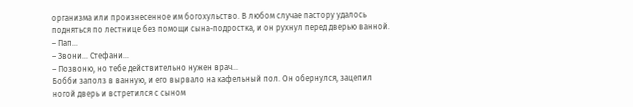организма или произнесенное им богохульство. В любом случае пастору удалось подняться по лестнице без помощи сына-подростка, и он рухнул перед дверью ванной.
– Пап…
– Звони… Стефани…
– Позвоню, но тебе действительно нужен врач…
Бобби заполз в ванную, и его вырвало на кафельный пол. Он обернулся, зацепил ногой дверь и встретился с сыном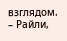взглядом.
– Райли,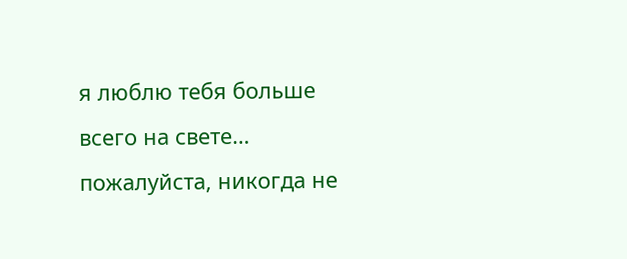я люблю тебя больше всего на свете… пожалуйста, никогда не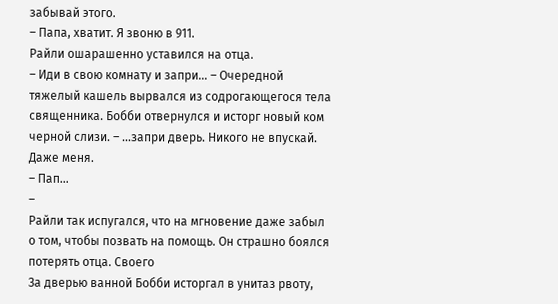забывай этого.
– Папа, хватит. Я звоню в 911.
Райли ошарашенно уставился на отца.
– Иди в свою комнату и запри… – Очередной тяжелый кашель вырвался из содрогающегося тела священника. Бобби отвернулся и исторг новый ком черной слизи. – …запри дверь. Никого не впускай. Даже меня.
– Пап…
–
Райли так испугался, что на мгновение даже забыл о том, чтобы позвать на помощь. Он страшно боялся потерять отца. Своего
За дверью ванной Бобби исторгал в унитаз рвоту,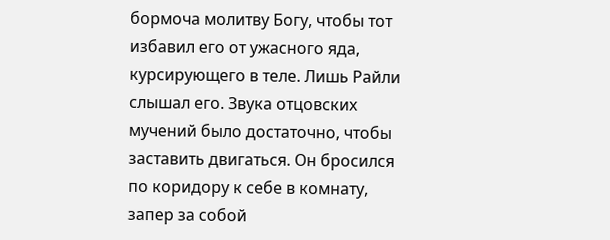бормоча молитву Богу, чтобы тот избавил его от ужасного яда, курсирующего в теле. Лишь Райли слышал его. Звука отцовских мучений было достаточно, чтобы заставить двигаться. Он бросился по коридору к себе в комнату, запер за собой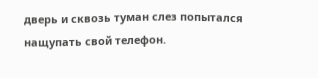дверь и сквозь туман слез попытался нащупать свой телефон.